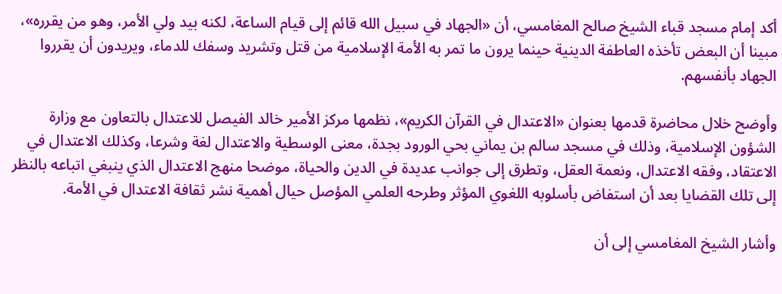أكد إمام مسجد قباء الشيخ صالح المغامسي، أن «الجهاد في سبيل الله قائم إلى قيام الساعة، لكنه بيد ولي الأمر، وهو من يقرره»، مبينا أن البعض تأخذه العاطفة الدينية حينما يرون ما تمر به الأمة الإسلامية من قتل وتشريد وسفك للدماء، ويريدون أن يقرروا الجهاد بأنفسهم.

وأوضح خلال محاضرة قدمها بعنوان «الاعتدال في القرآن الكريم»، نظمها مركز الأمير خالد الفيصل للاعتدال بالتعاون مع وزارة الشؤون الإسلامية، وذلك في مسجد سالم بن يماني بحي الورود بجدة، معنى الوسطية والاعتدال لغة وشرعا، وكذلك الاعتدال في الاعتقاد، وفقه الاعتدال، ونعمة العقل، وتطرق إلى جوانب عديدة في الدين والحياة، موضحا منهج الاعتدال الذي ينبغي اتباعه بالنظر إلى تلك القضايا بعد أن استفاض بأسلوبه اللغوي المؤثر وطرحه العلمي المؤصل حيال أهمية نشر ثقافة الاعتدال في الأمة.

وأشار الشيخ المغامسي إلى أن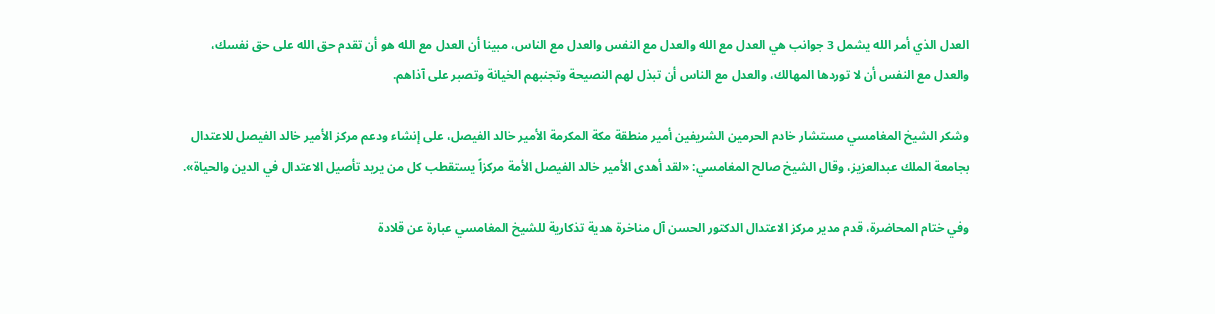العدل الذي أمر الله يشمل 3 جوانب هي العدل مع الله والعدل مع النفس والعدل مع الناس، مبينا أن العدل مع الله هو أن تقدم حق الله على حق نفسك، والعدل مع النفس أن لا توردها المهالك، والعدل مع الناس أن تبذل لهم النصيحة وتجنبهم الخيانة وتصبر على آذاهم.

وشكر الشيخ المغامسي مستشار خادم الحرمين الشريفين أمير منطقة مكة المكرمة الأمير خالد الفيصل، على إنشاء ودعم مركز الأمير خالد الفيصل للاعتدال بجامعة الملك عبدالعزيز، وقال الشيخ صالح المغامسي: «لقد أهدى الأمير خالد الفيصل الأمة مركزاً يستقطب كل من يريد تأصيل الاعتدال في الدين والحياة».

وفي ختام المحاضرة، قدم مدير مركز الاعتدال الدكتور الحسن آل مناخرة هدية تذكارية للشيخ المغامسي عبارة عن قلادة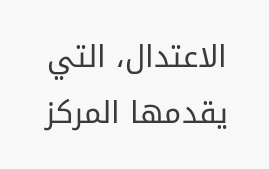الاعتدال، التي يقدمها المركز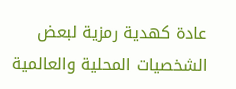عادة كهدية رمزية لبعض الشخصيات المحلية والعالمية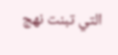التي تبنت نهج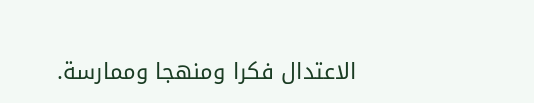الاعتدال فكرا ومنهجا وممارسة.